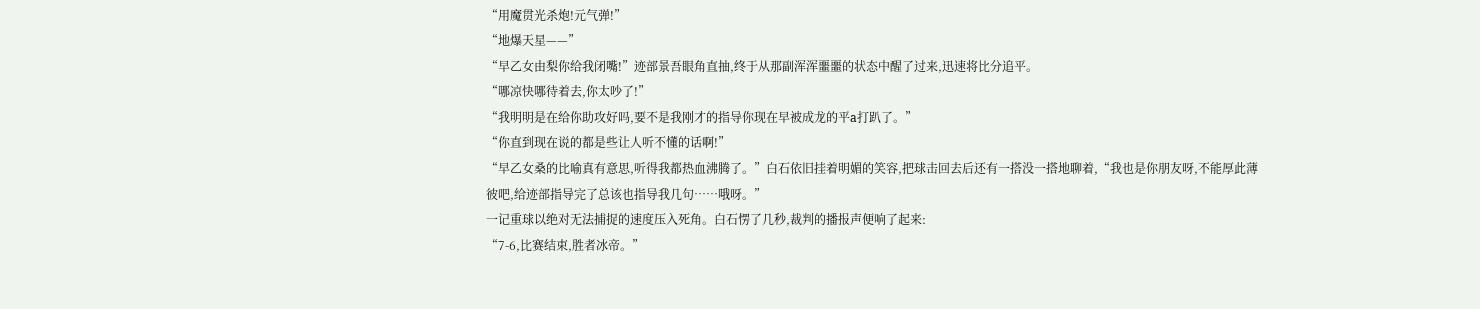“用魔贯光杀炮!元气弹!”
“地爆天星——”
“早乙女由梨你给我闭嘴!”迹部景吾眼角直抽,终于从那副浑浑噩噩的状态中醒了过来,迅速将比分追平。
“哪凉快哪待着去,你太吵了!”
“我明明是在给你助攻好吗,要不是我刚才的指导你现在早被成龙的平a打趴了。”
“你直到现在说的都是些让人听不懂的话啊!”
“早乙女桑的比喻真有意思,听得我都热血沸腾了。”白石依旧挂着明媚的笑容,把球击回去后还有一搭没一搭地聊着,“我也是你朋友呀,不能厚此薄彼吧,给迹部指导完了总该也指导我几句……哦呀。”
一记重球以绝对无法捕捉的速度压入死角。白石愣了几秒,裁判的播报声便响了起来:
“7-6,比赛结束,胜者冰帝。”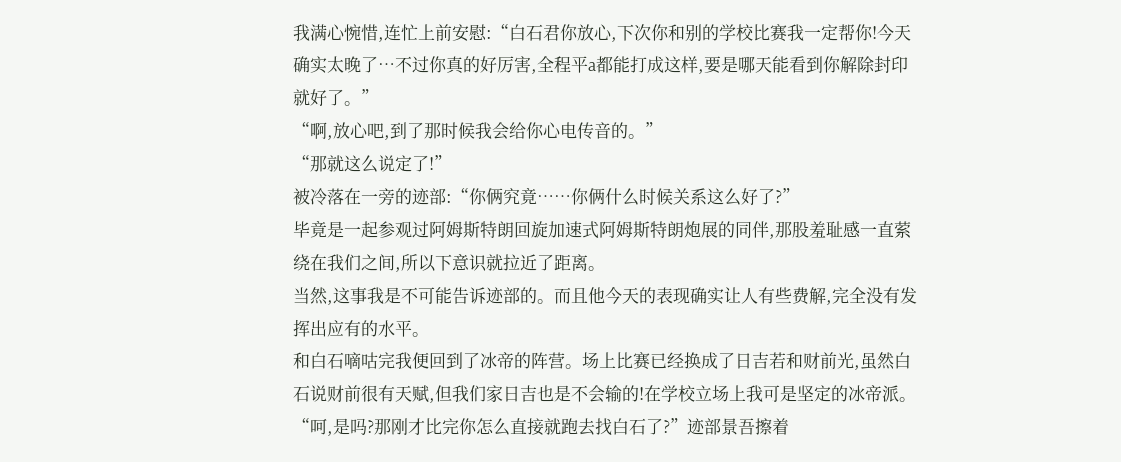我满心惋惜,连忙上前安慰:“白石君你放心,下次你和别的学校比赛我一定帮你!今天确实太晚了…不过你真的好厉害,全程平a都能打成这样,要是哪天能看到你解除封印就好了。”
“啊,放心吧,到了那时候我会给你心电传音的。”
“那就这么说定了!”
被冷落在一旁的迹部:“你俩究竟……你俩什么时候关系这么好了?”
毕竟是一起参观过阿姆斯特朗回旋加速式阿姆斯特朗炮展的同伴,那股羞耻感一直萦绕在我们之间,所以下意识就拉近了距离。
当然,这事我是不可能告诉迹部的。而且他今天的表现确实让人有些费解,完全没有发挥出应有的水平。
和白石嘀咕完我便回到了冰帝的阵营。场上比赛已经换成了日吉若和财前光,虽然白石说财前很有天赋,但我们家日吉也是不会输的!在学校立场上我可是坚定的冰帝派。
“呵,是吗?那刚才比完你怎么直接就跑去找白石了?”迹部景吾擦着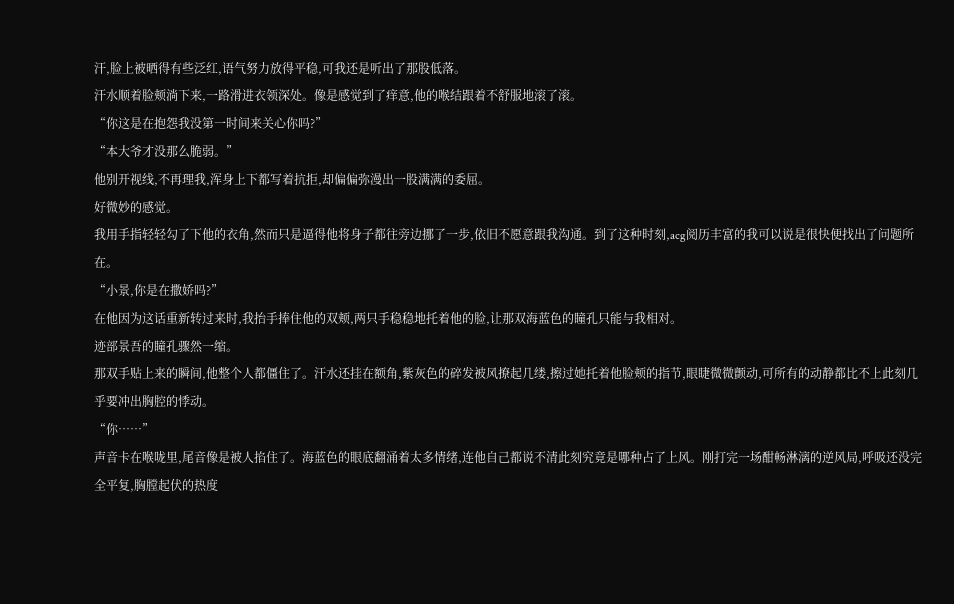汗,脸上被晒得有些泛红,语气努力放得平稳,可我还是听出了那股低落。
汗水顺着脸颊淌下来,一路滑进衣领深处。像是感觉到了痒意,他的喉结跟着不舒服地滚了滚。
“你这是在抱怨我没第一时间来关心你吗?”
“本大爷才没那么脆弱。”
他别开视线,不再理我,浑身上下都写着抗拒,却偏偏弥漫出一股满满的委屈。
好微妙的感觉。
我用手指轻轻勾了下他的衣角,然而只是逼得他将身子都往旁边挪了一步,依旧不愿意跟我沟通。到了这种时刻,acg阅历丰富的我可以说是很快便找出了问题所在。
“小景,你是在撒娇吗?”
在他因为这话重新转过来时,我抬手捧住他的双颊,两只手稳稳地托着他的脸,让那双海蓝色的瞳孔只能与我相对。
迹部景吾的瞳孔骤然一缩。
那双手贴上来的瞬间,他整个人都僵住了。汗水还挂在额角,紫灰色的碎发被风撩起几缕,擦过她托着他脸颊的指节,眼睫微微颤动,可所有的动静都比不上此刻几乎要冲出胸腔的悸动。
“你……”
声音卡在喉咙里,尾音像是被人掐住了。海蓝色的眼底翻涌着太多情绪,连他自己都说不清此刻究竟是哪种占了上风。刚打完一场酣畅淋漓的逆风局,呼吸还没完全平复,胸膛起伏的热度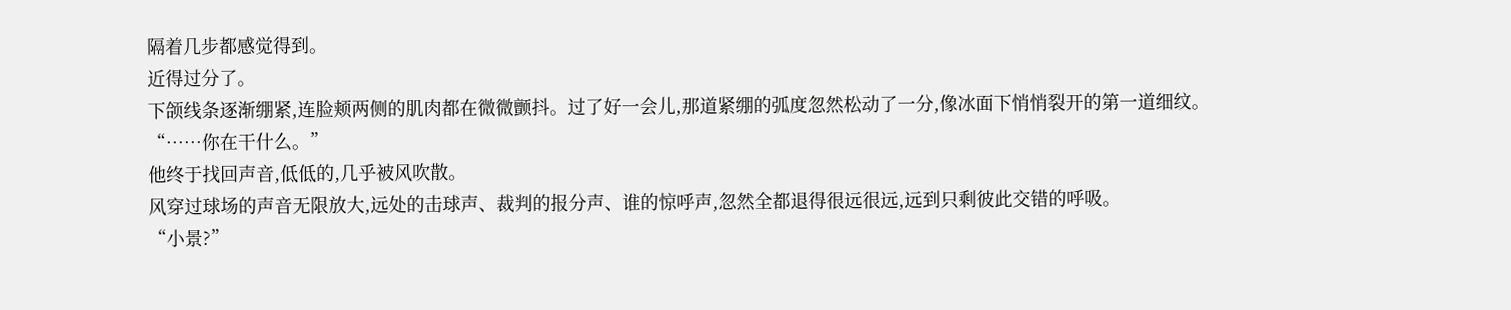隔着几步都感觉得到。
近得过分了。
下颌线条逐渐绷紧,连脸颊两侧的肌肉都在微微颤抖。过了好一会儿,那道紧绷的弧度忽然松动了一分,像冰面下悄悄裂开的第一道细纹。
“……你在干什么。”
他终于找回声音,低低的,几乎被风吹散。
风穿过球场的声音无限放大,远处的击球声、裁判的报分声、谁的惊呼声,忽然全都退得很远很远,远到只剩彼此交错的呼吸。
“小景?”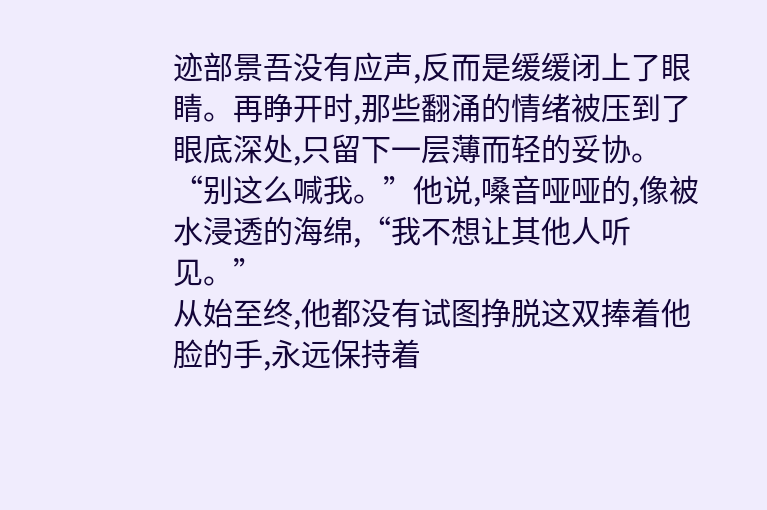迹部景吾没有应声,反而是缓缓闭上了眼睛。再睁开时,那些翻涌的情绪被压到了眼底深处,只留下一层薄而轻的妥协。
“别这么喊我。”他说,嗓音哑哑的,像被水浸透的海绵,“我不想让其他人听见。”
从始至终,他都没有试图挣脱这双捧着他脸的手,永远保持着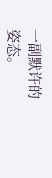一副默许的姿态。